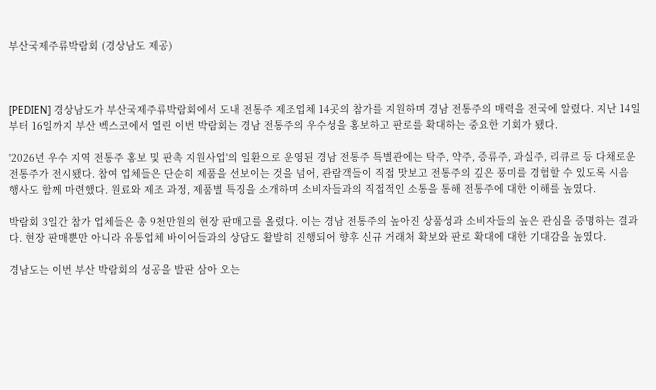부산국제주류박람회 (경상남도 제공)



[PEDIEN] 경상남도가 부산국제주류박람회에서 도내 전통주 제조업체 14곳의 참가를 지원하며 경남 전통주의 매력을 전국에 알렸다. 지난 14일부터 16일까지 부산 벡스코에서 열린 이번 박람회는 경남 전통주의 우수성을 홍보하고 판로를 확대하는 중요한 기회가 됐다.

'2026년 우수 지역 전통주 홍보 및 판촉 지원사업'의 일환으로 운영된 경남 전통주 특별관에는 탁주, 약주, 증류주, 과실주, 리큐르 등 다채로운 전통주가 전시됐다. 참여 업체들은 단순히 제품을 선보이는 것을 넘어, 관람객들이 직접 맛보고 전통주의 깊은 풍미를 경험할 수 있도록 시음 행사도 함께 마련했다. 원료와 제조 과정, 제품별 특징을 소개하며 소비자들과의 직접적인 소통을 통해 전통주에 대한 이해를 높였다.

박람회 3일간 참가 업체들은 총 9천만원의 현장 판매고를 올렸다. 이는 경남 전통주의 높아진 상품성과 소비자들의 높은 관심을 증명하는 결과다. 현장 판매뿐만 아니라 유통업체 바이어들과의 상담도 활발히 진행되어 향후 신규 거래처 확보와 판로 확대에 대한 기대감을 높였다.

경남도는 이번 부산 박람회의 성공을 발판 삼아 오는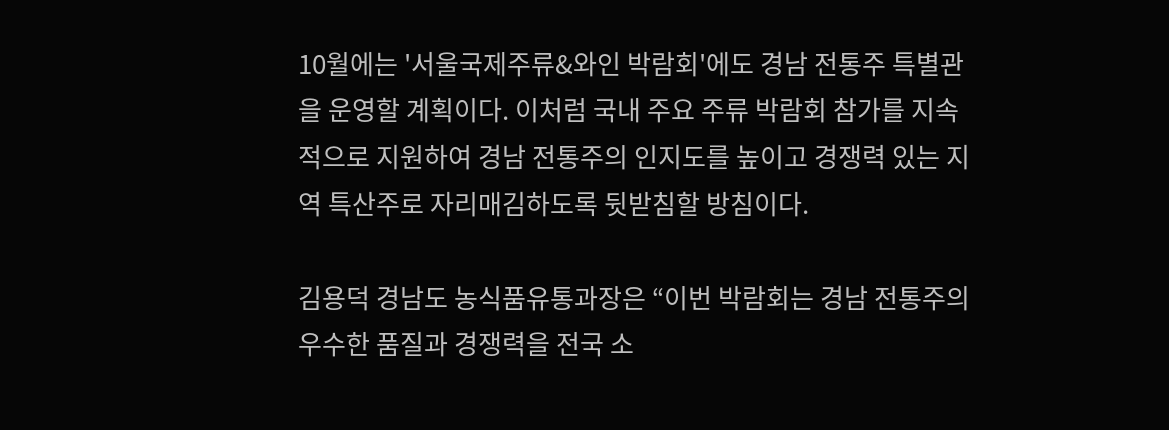10월에는 '서울국제주류&와인 박람회'에도 경남 전통주 특별관을 운영할 계획이다. 이처럼 국내 주요 주류 박람회 참가를 지속적으로 지원하여 경남 전통주의 인지도를 높이고 경쟁력 있는 지역 특산주로 자리매김하도록 뒷받침할 방침이다.

김용덕 경남도 농식품유통과장은 “이번 박람회는 경남 전통주의 우수한 품질과 경쟁력을 전국 소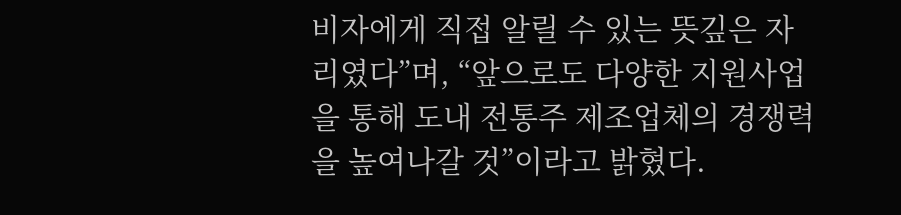비자에게 직접 알릴 수 있는 뜻깊은 자리였다”며, “앞으로도 다양한 지원사업을 통해 도내 전통주 제조업체의 경쟁력을 높여나갈 것”이라고 밝혔다.